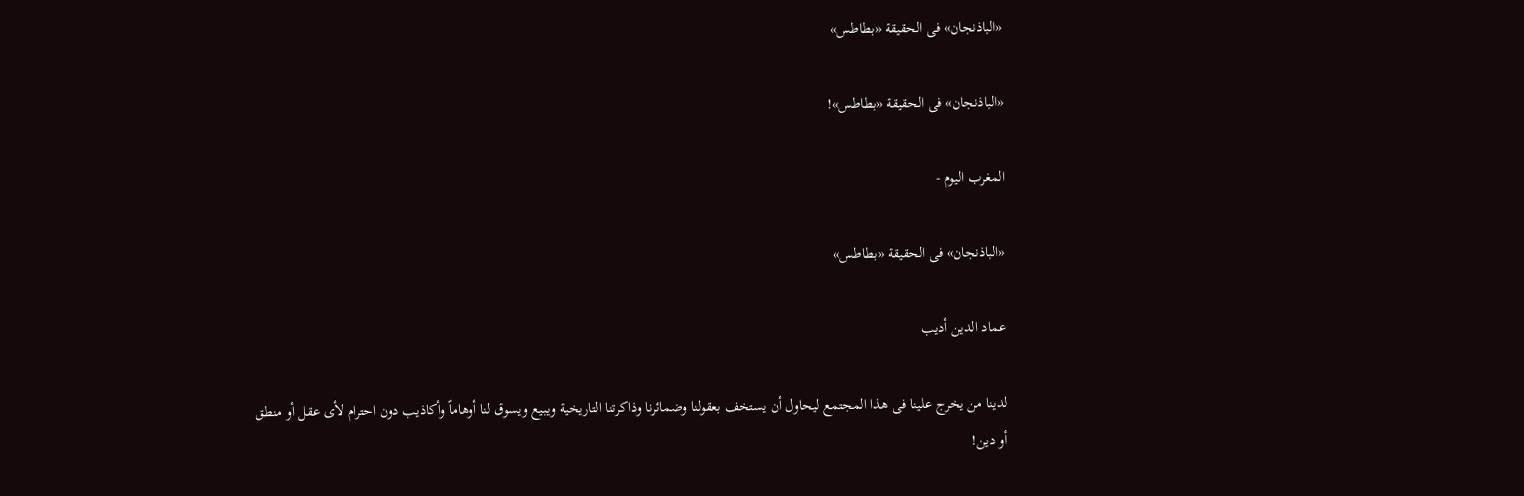«الباذنجان» فى الحقيقة «بطاطس»

«الباذنجان» فى الحقيقة «بطاطس»!

المغرب اليوم -

«الباذنجان» فى الحقيقة «بطاطس»

عماد الدين أديب

لدينا من يخرج علينا فى هذا المجتمع ليحاول أن يستخف بعقولنا وضمائرنا وذاكرتنا التاريخية ويبيع ويسوق لنا أوهاماً وأكاذيب دون احترام لأى عقل أو منطق أو دين!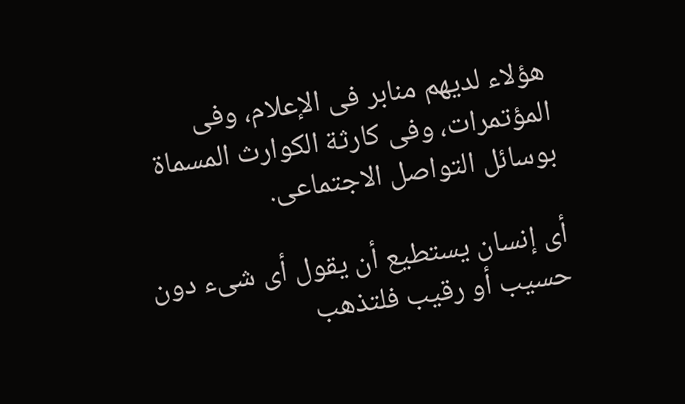هؤلاء لديهم منابر فى الإعلام، وفى المؤتمرات، وفى كارثة الكوارث المسماة بوسائل التواصل الاجتماعى.

أى إنسان يستطيع أن يقول أى شىء دون حسيب أو رقيب فلتذهب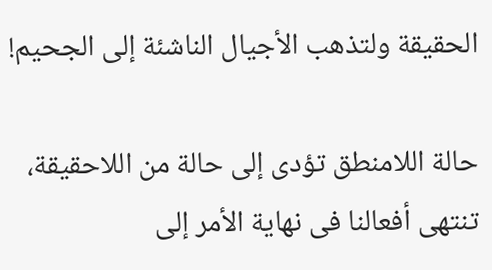الحقيقة ولتذهب الأجيال الناشئة إلى الجحيم!

حالة اللامنطق تؤدى إلى حالة من اللاحقيقة، تنتهى أفعالنا فى نهاية الأمر إلى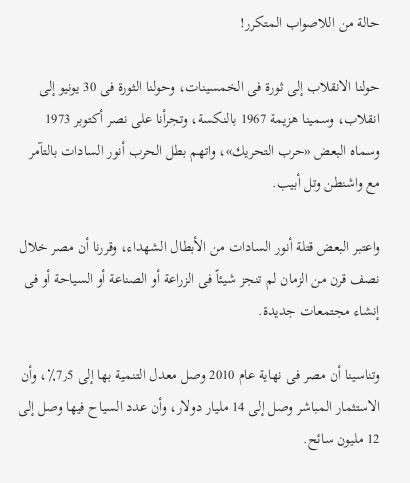حالة من اللاصواب المتكرر!

حولنا الانقلاب إلى ثورة فى الخمسينات، وحولنا الثورة فى 30 يونيو إلى انقلاب، وسمينا هزيمة 1967 بالنكسة، وتجرأنا على نصر أكتوبر 1973 وسماه البعض «حرب التحريك»، واتهم بطل الحرب أنور السادات بالتآمر مع واشنطن وتل أبيب.

واعتبر البعض قتلة أنور السادات من الأبطال الشهداء، وقررنا أن مصر خلال نصف قرن من الزمان لم تنجز شيئاً فى الزراعة أو الصناعة أو السياحة أو فى إنشاء مجتمعات جديدة.

وتناسينا أن مصر فى نهاية عام 2010 وصل معدل التنمية بها إلى 7٫5٪، وأن الاستثمار المباشر وصل إلى 14 مليار دولار، وأن عدد السياح فيها وصل إلى 12 مليون سائح.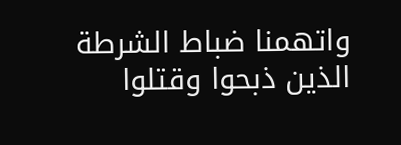واتهمنا ضباط الشرطة الذين ذبحوا وقتلوا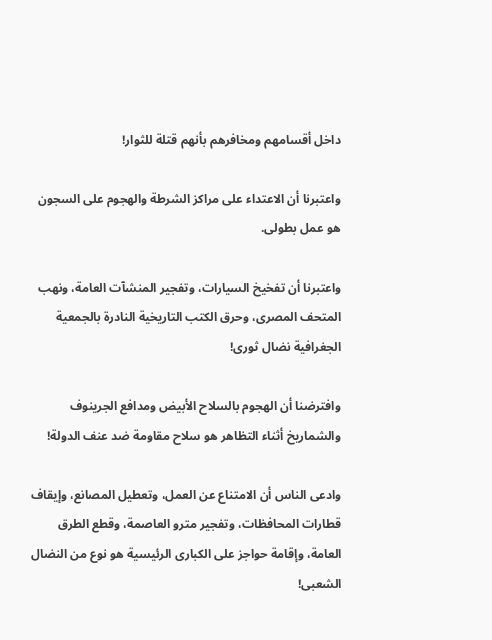داخل أقسامهم ومخافرهم بأنهم قتلة للثوار!

واعتبرنا أن الاعتداء على مراكز الشرطة والهجوم على السجون هو عمل بطولى.

واعتبرنا أن تفخيخ السيارات، وتفجير المنشآت العامة، ونهب المتحف المصرى، وحرق الكتب التاريخية النادرة بالجمعية الجغرافية نضال ثورى!

وافترضنا أن الهجوم بالسلاح الأبيض ومدافع الجرينوف والشماريخ أثناء التظاهر هو سلاح مقاومة ضد عنف الدولة!

وادعى الناس أن الامتناع عن العمل، وتعطيل المصانع، وإيقاف قطارات المحافظات، وتفجير مترو العاصمة، وقطع الطرق العامة، وإقامة حواجز على الكبارى الرئيسية هو نوع من النضال الشعبى!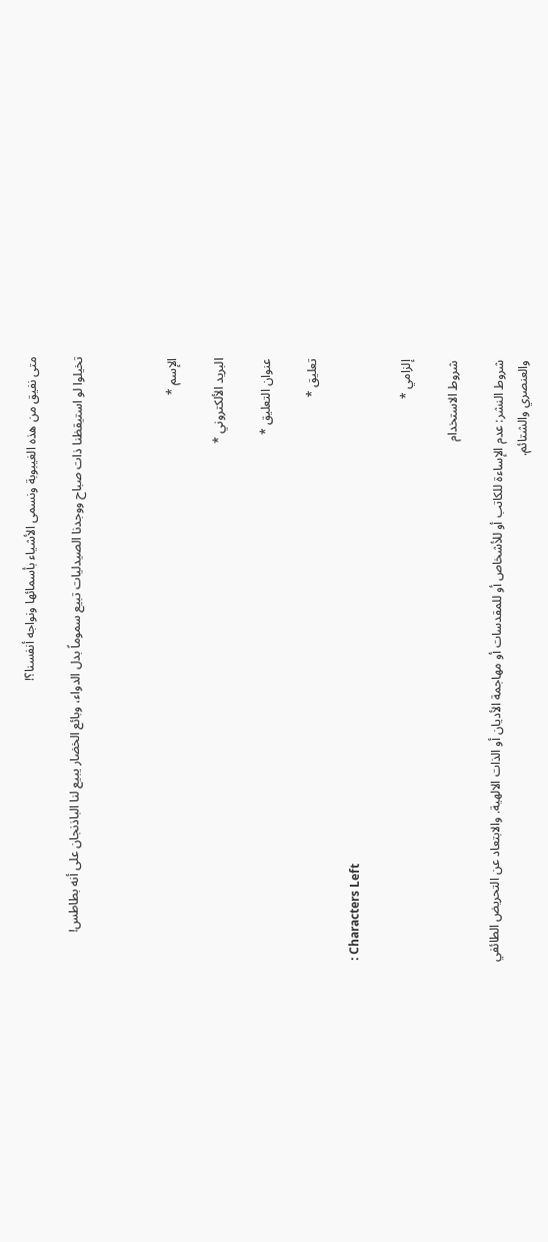متى نفيق من هذه الغيبوبة ونسمى الأشياء بأسمائها ونواجه أنفسنا؟!

تخيلوا لو استيقظنا ذات صباح ووجدنا الصيدليات تبيع سموماً بدل الدواء، وبائع الخضار يبيع لنا الباذنجان على أنه بطاطس!



الإسم *

البريد الألكتروني *

عنوان التعليق *

تعليق *

: Characters Left

إلزامي *

شروط الاستخدام

شروط النشر: عدم الإساءة للكاتب أو للأشخاص أو للمقدسات أو مهاجمة الأديان أو الذات الالهية. والابتعاد عن التحريض الطائفي والعنصري والشتائم.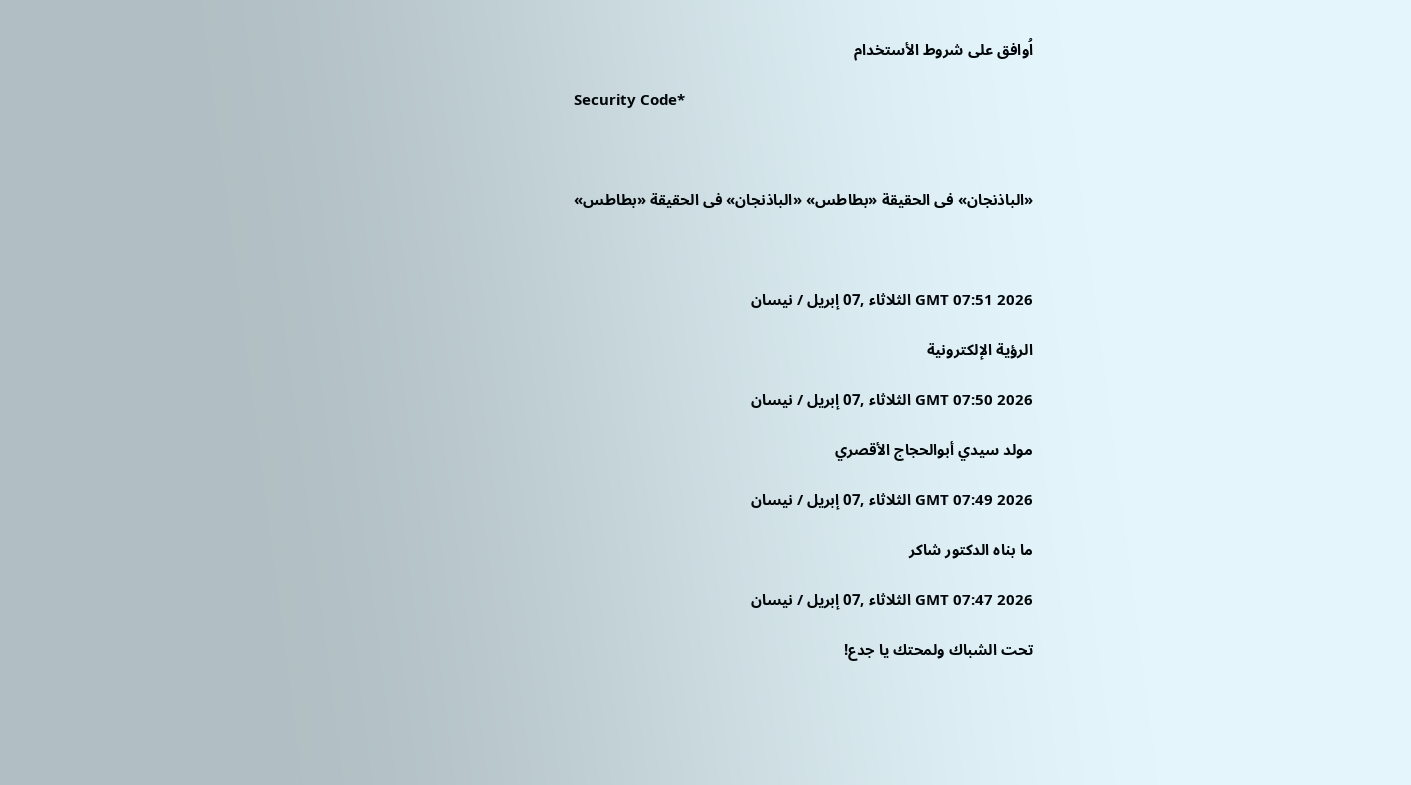اُوافق على شروط الأستخدام

Security Code*



«الباذنجان» فى الحقيقة «بطاطس» «الباذنجان» فى الحقيقة «بطاطس»



GMT 07:51 2026 الثلاثاء ,07 إبريل / نيسان

الرؤية الإلكترونية

GMT 07:50 2026 الثلاثاء ,07 إبريل / نيسان

مولد سيدي أبوالحجاج الأقصري

GMT 07:49 2026 الثلاثاء ,07 إبريل / نيسان

ما بناه الدكتور شاكر

GMT 07:47 2026 الثلاثاء ,07 إبريل / نيسان

تحت الشباك ولمحتك يا جدع!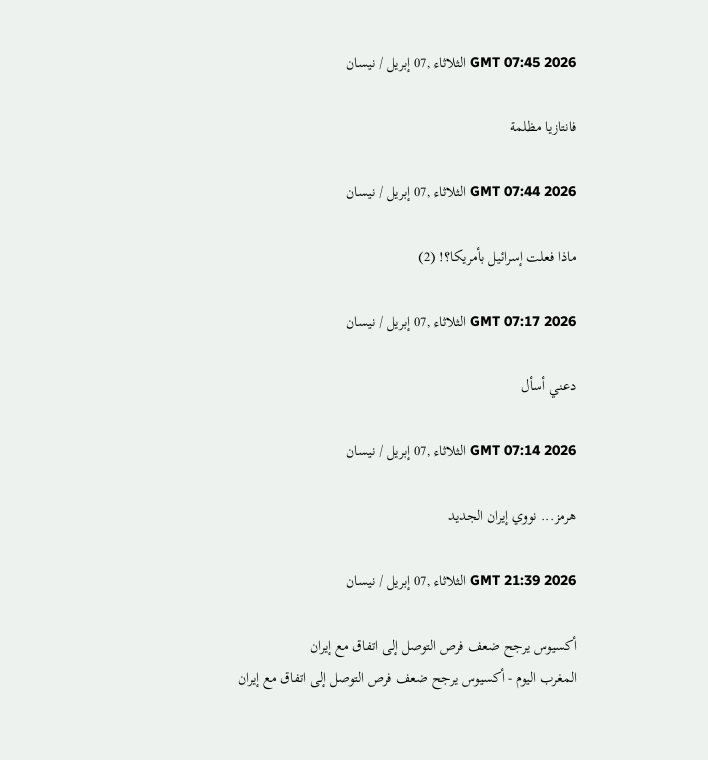GMT 07:45 2026 الثلاثاء ,07 إبريل / نيسان

فانتازيا مظلمة

GMT 07:44 2026 الثلاثاء ,07 إبريل / نيسان

ماذا فعلت إسرائيل بأمريكا؟! (2)

GMT 07:17 2026 الثلاثاء ,07 إبريل / نيسان

دعني أسأل

GMT 07:14 2026 الثلاثاء ,07 إبريل / نيسان

هرمز... نووي إيران الجديد

GMT 21:39 2026 الثلاثاء ,07 إبريل / نيسان

أكسيوس يرجح ضعف فرص التوصل إلى اتفاق مع إيران
المغرب اليوم - أكسيوس يرجح ضعف فرص التوصل إلى اتفاق مع إيران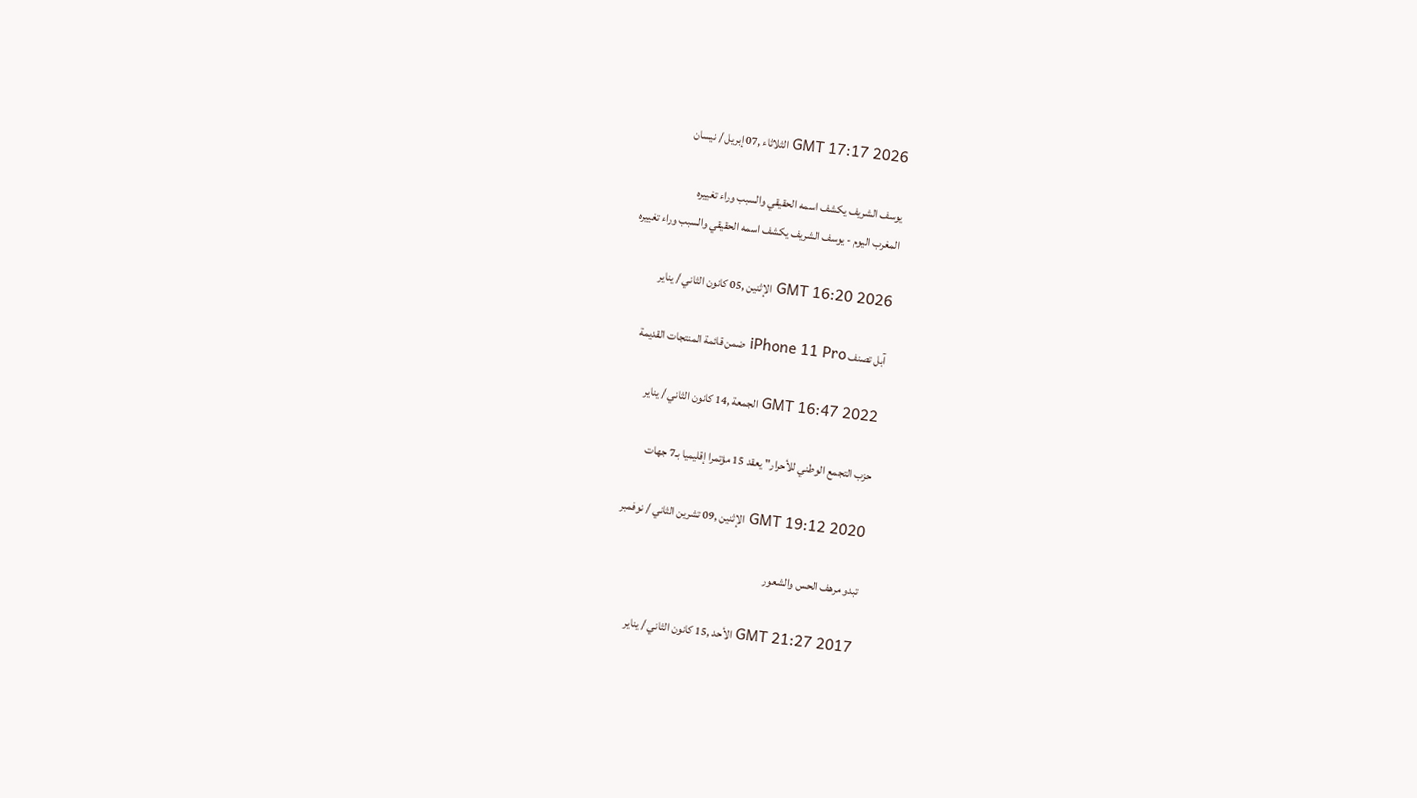GMT 17:17 2026 الثلاثاء ,07 إبريل / نيسان

يوسف الشريف يكشف اسمه الحقيقي والسبب وراء تغييره
المغرب اليوم - يوسف الشريف يكشف اسمه الحقيقي والسبب وراء تغييره

GMT 16:20 2026 الإثنين ,05 كانون الثاني / يناير

آبل تصنف iPhone 11 Pro ضمن قائمة المنتجات القديمة

GMT 16:47 2022 الجمعة ,14 كانون الثاني / يناير

حزب التجمع الوطني للأحرار" يعقد 15 مؤتمرا إقليميا بـ7 جهات

GMT 19:12 2020 الإثنين ,09 تشرين الثاني / نوفمبر

تبدو مرهف الحس والشعور

GMT 21:27 2017 الأحد ,15 كانون الثاني / يناير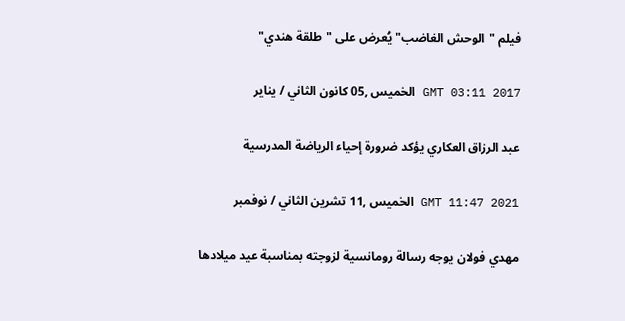فيلم "الوحش الغاضب" يُعرض على "طلقة هندي"

GMT 03:11 2017 الخميس ,05 كانون الثاني / يناير

عبد الرزاق العكاري يؤكد ضرورة إحياء الرياضة المدرسية

GMT 11:47 2021 الخميس ,11 تشرين الثاني / نوفمبر

مهدي فولان يوجه رسالة رومانسية لزوجته بمناسبة عيد ميلادها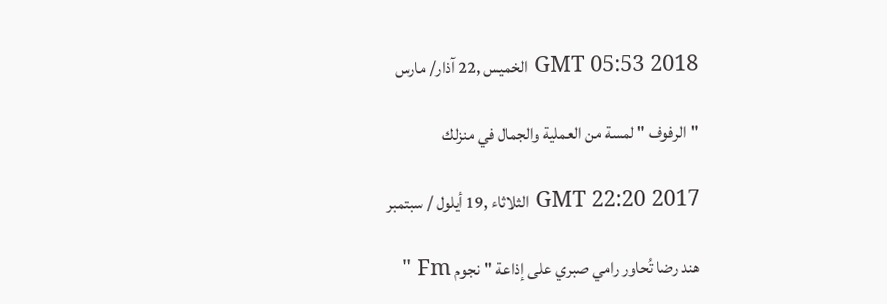GMT 05:53 2018 الخميس ,22 آذار/ مارس

"الرفوف " لمسة من العملية والجمال في منزلك

GMT 22:20 2017 الثلاثاء ,19 أيلول / سبتمبر

هند رضا تُحاور رامي صبري على إذاعة "نجوم Fm "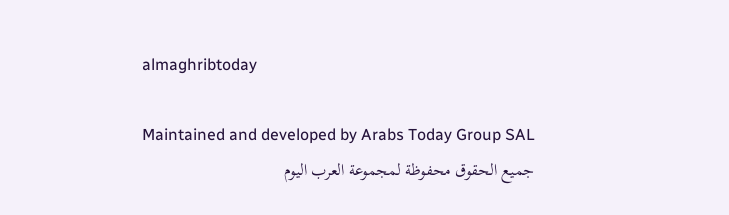almaghribtoday

Maintained and developed by Arabs Today Group SAL
جميع الحقوق محفوظة لمجموعة العرب اليوم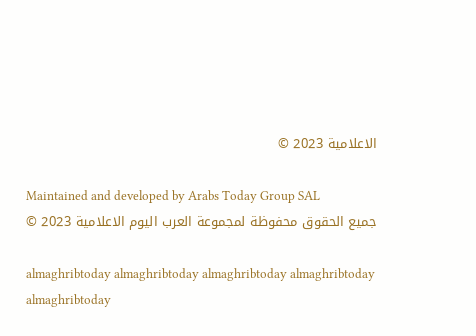الاعلامية 2023 ©

Maintained and developed by Arabs Today Group SAL
جميع الحقوق محفوظة لمجموعة العرب اليوم الاعلامية 2023 ©

almaghribtoday almaghribtoday almaghribtoday almaghribtoday
almaghribtoday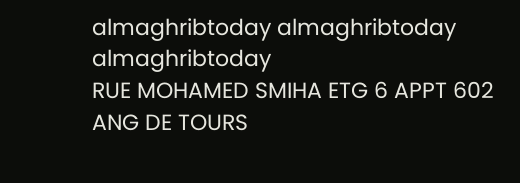almaghribtoday almaghribtoday
almaghribtoday
RUE MOHAMED SMIHA ETG 6 APPT 602 ANG DE TOURS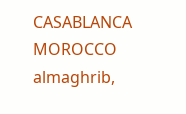CASABLANCA MOROCCO
almaghrib,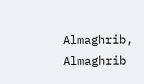Almaghrib, Almaghrib